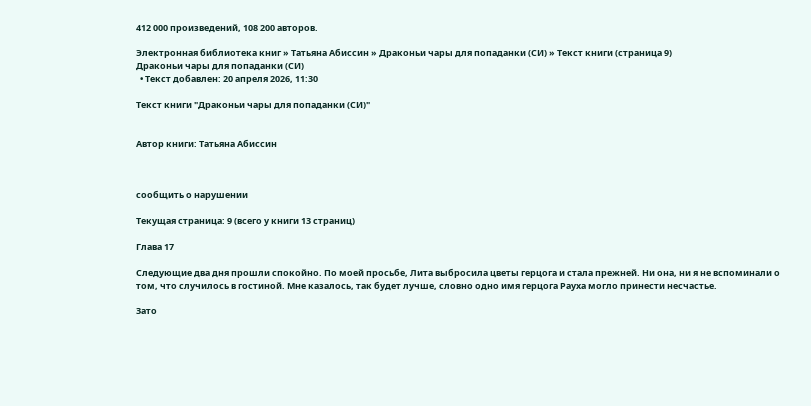412 000 произведений, 108 200 авторов.

Электронная библиотека книг » Татьяна Абиссин » Драконьи чары для попаданки (СИ) » Текст книги (страница 9)
Драконьи чары для попаданки (СИ)
  • Текст добавлен: 20 апреля 2026, 11:30

Текст книги "Драконьи чары для попаданки (СИ)"


Автор книги: Татьяна Абиссин



сообщить о нарушении

Текущая страница: 9 (всего у книги 13 страниц)

Глава 17

Следующие два дня прошли спокойно. По моей просьбе, Лита выбросила цветы герцога и стала прежней. Ни она, ни я не вспоминали о том, что случилось в гостиной. Мне казалось, так будет лучше, словно одно имя герцога Рауха могло принести несчастье.

Зато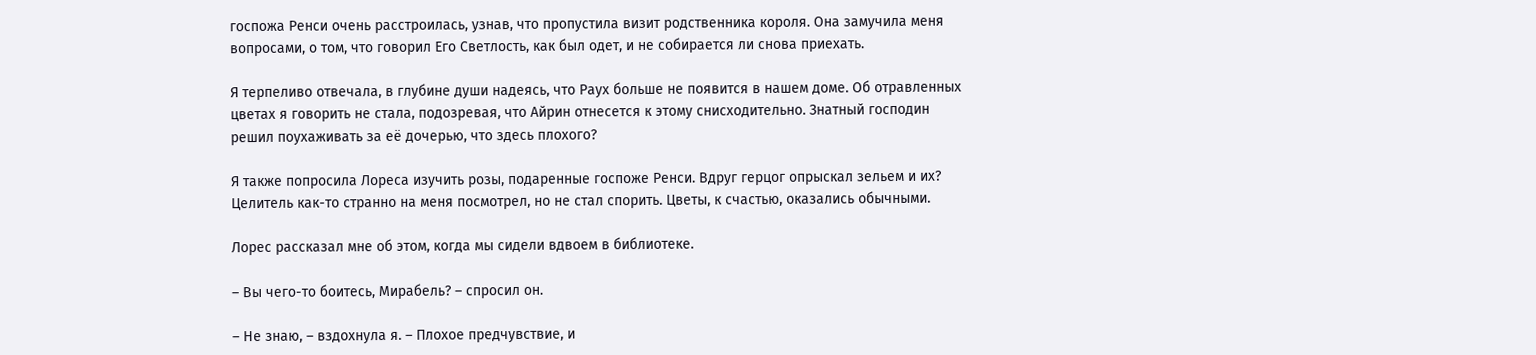госпожа Ренси очень расстроилась, узнав, что пропустила визит родственника короля. Она замучила меня вопросами, о том, что говорил Его Светлость, как был одет, и не собирается ли снова приехать.

Я терпеливо отвечала, в глубине души надеясь, что Раух больше не появится в нашем доме. Об отравленных цветах я говорить не стала, подозревая, что Айрин отнесется к этому снисходительно. Знатный господин решил поухаживать за её дочерью, что здесь плохого?

Я также попросила Лореса изучить розы, подаренные госпоже Ренси. Вдруг герцог опрыскал зельем и их? Целитель как-то странно на меня посмотрел, но не стал спорить. Цветы, к счастью, оказались обычными.

Лорес рассказал мне об этом, когда мы сидели вдвоем в библиотеке.

– Вы чего-то боитесь, Мирабель? – спросил он.

– Не знаю, – вздохнула я. – Плохое предчувствие, и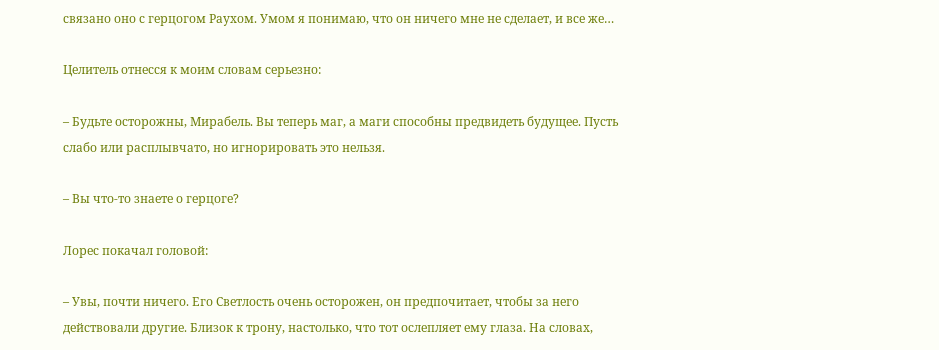связано оно с герцогом Раухом. Умом я понимаю, что он ничего мне не сделает, и все же…

Целитель отнесся к моим словам серьезно:

– Будьте осторожны, Мирабель. Вы теперь маг, а маги способны предвидеть будущее. Пусть слабо или расплывчато, но игнорировать это нельзя.

– Вы что-то знаете о герцоге?

Лорес покачал головой:

– Увы, почти ничего. Его Светлость очень осторожен, он предпочитает, чтобы за него действовали другие. Близок к трону, настолько, что тот ослепляет ему глаза. На словах,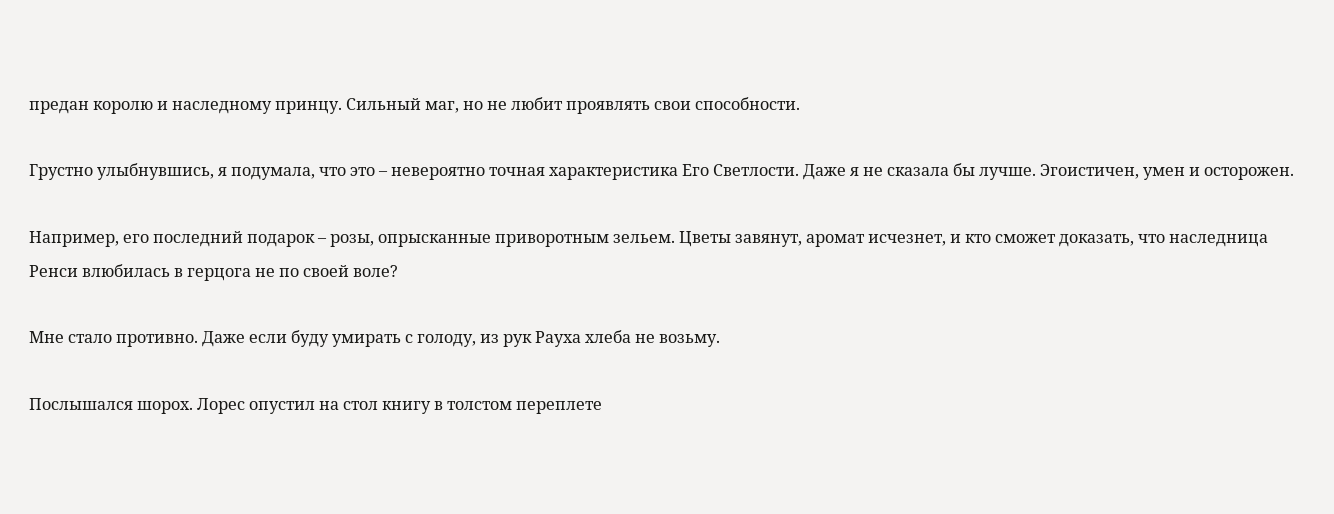предан королю и наследному принцу. Сильный маг, но не любит проявлять свои способности.

Грустно улыбнувшись, я подумала, что это – невероятно точная характеристика Его Светлости. Даже я не сказала бы лучше. Эгоистичен, умен и осторожен.

Например, его последний подарок – розы, опрысканные приворотным зельем. Цветы завянут, аромат исчезнет, и кто сможет доказать, что наследница Ренси влюбилась в герцога не по своей воле?

Мне стало противно. Даже если буду умирать с голоду, из рук Рауха хлеба не возьму.

Послышался шорох. Лорес опустил на стол книгу в толстом переплете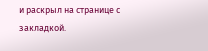и раскрыл на странице с закладкой.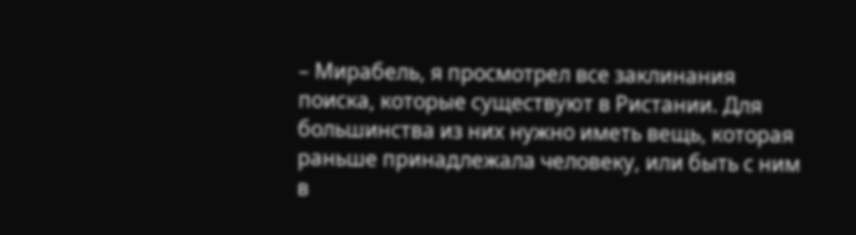– Мирабель, я просмотрел все заклинания поиска, которые существуют в Ристании. Для большинства из них нужно иметь вещь, которая раньше принадлежала человеку, или быть с ним в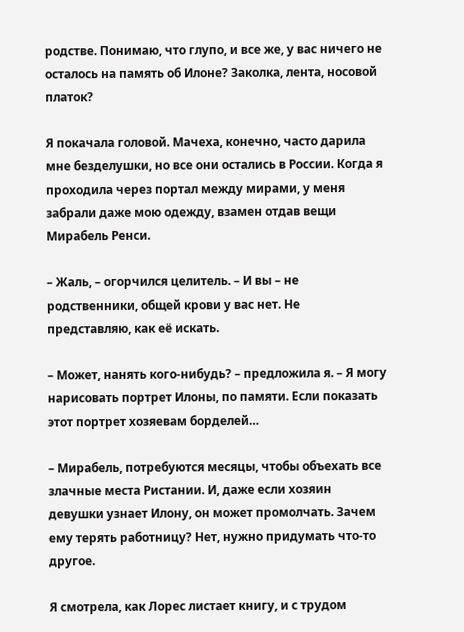родстве. Понимаю, что глупо, и все же, у вас ничего не осталось на память об Илоне? Заколка, лента, носовой платок?

Я покачала головой. Мачеха, конечно, часто дарила мне безделушки, но все они остались в России. Когда я проходила через портал между мирами, у меня забрали даже мою одежду, взамен отдав вещи Мирабель Ренси.

– Жаль, – огорчился целитель. – И вы – не родственники, общей крови у вас нет. Не представляю, как её искать.

– Может, нанять кого-нибудь? – предложила я. – Я могу нарисовать портрет Илоны, по памяти. Если показать этот портрет хозяевам борделей…

– Мирабель, потребуются месяцы, чтобы объехать все злачные места Ристании. И, даже если хозяин девушки узнает Илону, он может промолчать. Зачем ему терять работницу? Нет, нужно придумать что-то другое.

Я смотрела, как Лорес листает книгу, и с трудом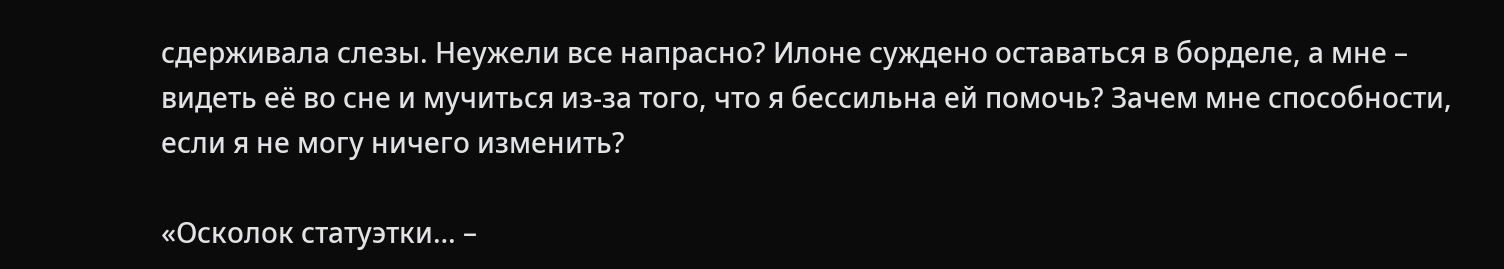сдерживала слезы. Неужели все напрасно? Илоне суждено оставаться в борделе, а мне – видеть её во сне и мучиться из-за того, что я бессильна ей помочь? Зачем мне способности, если я не могу ничего изменить?

«Осколок статуэтки… –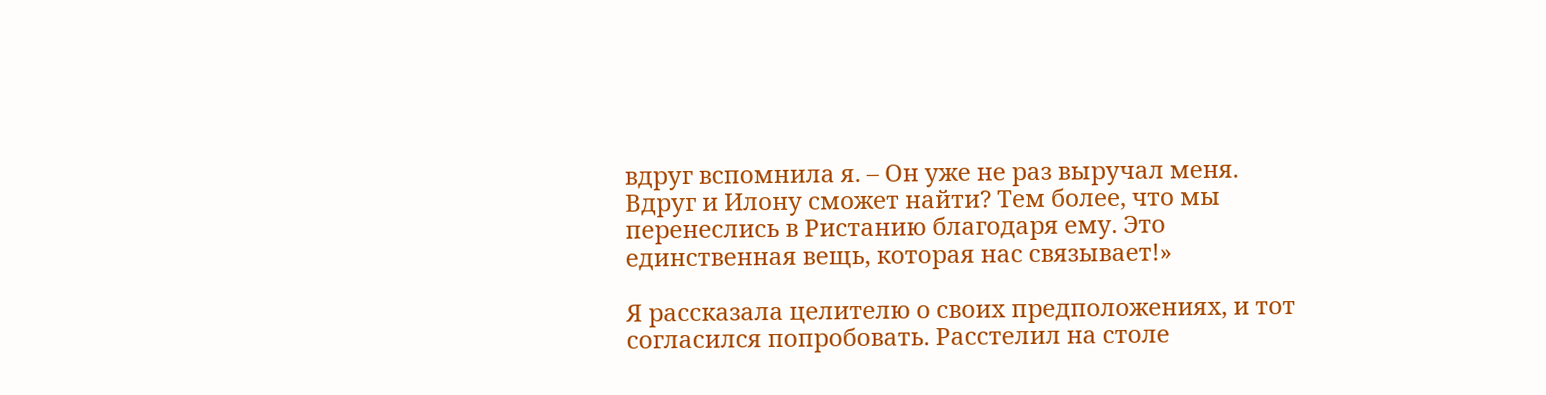вдруг вспомнила я. – Он уже не раз выручал меня. Вдруг и Илону сможет найти? Тем более, что мы перенеслись в Ристанию благодаря ему. Это единственная вещь, которая нас связывает!»

Я рассказала целителю о своих предположениях, и тот согласился попробовать. Расстелил на столе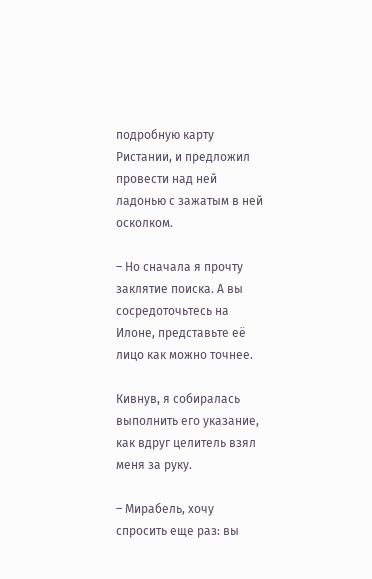подробную карту Ристании, и предложил провести над ней ладонью с зажатым в ней осколком.

– Но сначала я прочту заклятие поиска. А вы сосредоточьтесь на Илоне, представьте её лицо как можно точнее.

Кивнув, я собиралась выполнить его указание, как вдруг целитель взял меня за руку.

– Мирабель, хочу спросить еще раз: вы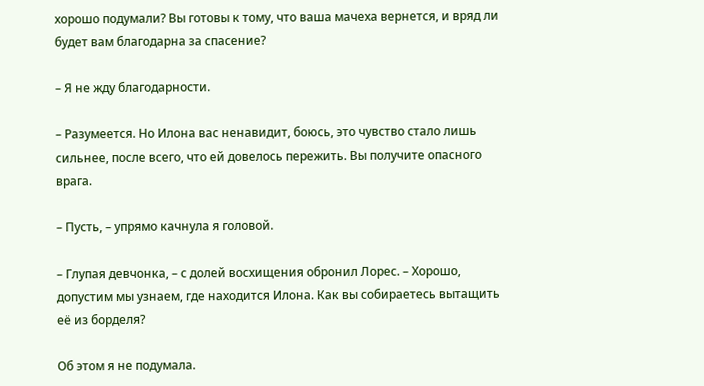хорошо подумали? Вы готовы к тому, что ваша мачеха вернется, и вряд ли будет вам благодарна за спасение?

– Я не жду благодарности.

– Разумеется. Но Илона вас ненавидит, боюсь, это чувство стало лишь сильнее, после всего, что ей довелось пережить. Вы получите опасного врага.

– Пусть, – упрямо качнула я головой.

– Глупая девчонка, – с долей восхищения обронил Лорес. – Хорошо, допустим мы узнаем, где находится Илона. Как вы собираетесь вытащить её из борделя?

Об этом я не подумала.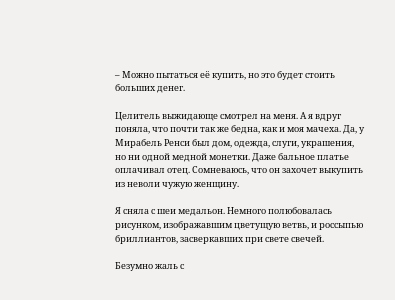– Можно пытаться её купить, но это будет стоить больших денег.

Целитель выжидающе смотрел на меня. А я вдруг поняла, что почти так же бедна, как и моя мачеха. Да, у Мирабель Ренси был дом, одежда, слуги, украшения, но ни одной медной монетки. Даже бальное платье оплачивал отец. Сомневаюсь, что он захочет выкупить из неволи чужую женщину.

Я сняла с шеи медальон. Немного полюбовалась рисунком, изображавшим цветущую ветвь, и россыпью бриллиантов, засверкавших при свете свечей.

Безумно жаль с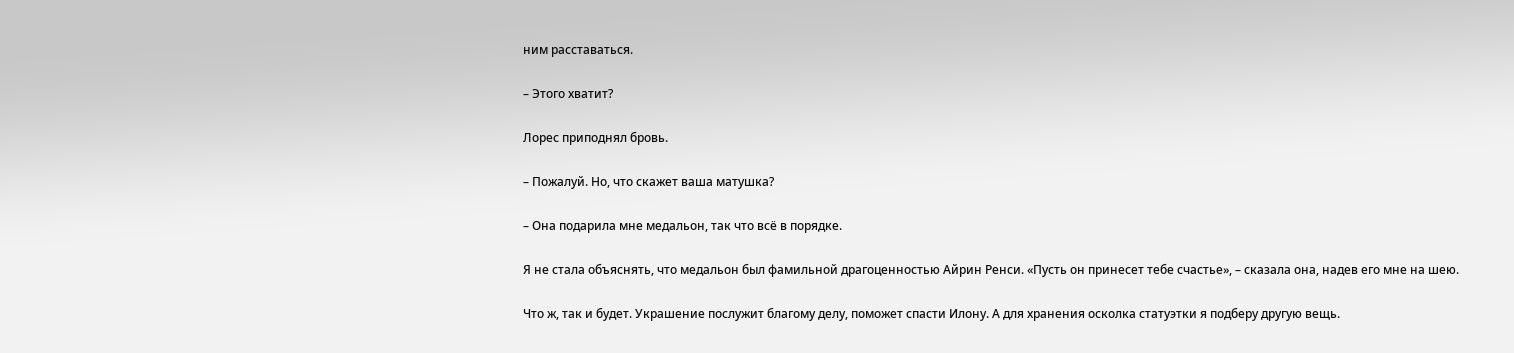ним расставаться.

– Этого хватит?

Лорес приподнял бровь.

– Пожалуй. Но, что скажет ваша матушка?

– Она подарила мне медальон, так что всё в порядке.

Я не стала объяснять, что медальон был фамильной драгоценностью Айрин Ренси. «Пусть он принесет тебе счастье», – сказала она, надев его мне на шею.

Что ж, так и будет. Украшение послужит благому делу, поможет спасти Илону. А для хранения осколка статуэтки я подберу другую вещь.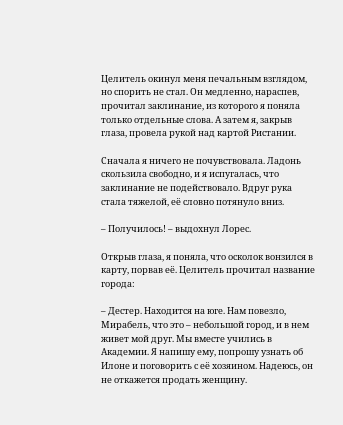Целитель окинул меня печальным взглядом, но спорить не стал. Он медленно, нараспев, прочитал заклинание, из которого я поняла только отдельные слова. А затем я, закрыв глаза, провела рукой над картой Ристании.

Сначала я ничего не почувствовала. Ладонь скользила свободно, и я испугалась, что заклинание не подействовало. Вдруг рука стала тяжелой, её словно потянуло вниз.

– Получилось! – выдохнул Лорес.

Открыв глаза, я поняла, что осколок вонзился в карту, порвав её. Целитель прочитал название города:

– Дестер. Находится на юге. Нам повезло, Мирабель, что это – небольшой город, и в нем живет мой друг. Мы вместе учились в Академии. Я напишу ему, попрошу узнать об Илоне и поговорить с её хозяином. Надеюсь, он не откажется продать женщину.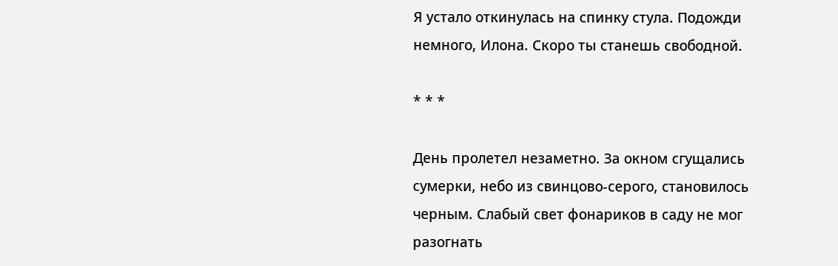Я устало откинулась на спинку стула. Подожди немного, Илона. Скоро ты станешь свободной.

* * *

День пролетел незаметно. За окном сгущались сумерки, небо из свинцово-серого, становилось черным. Слабый свет фонариков в саду не мог разогнать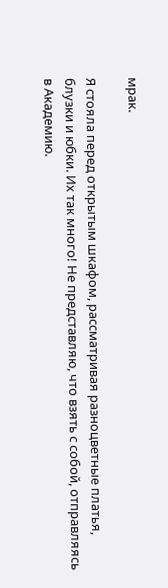мрак.

Я стояла перед открытым шкафом, рассматривая разноцветные платья, блузки и юбки. Их так много! Не представляю, что взять с собой, отправляясь в Академию.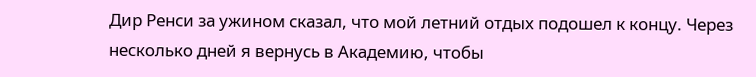Дир Ренси за ужином сказал, что мой летний отдых подошел к концу. Через несколько дней я вернусь в Академию, чтобы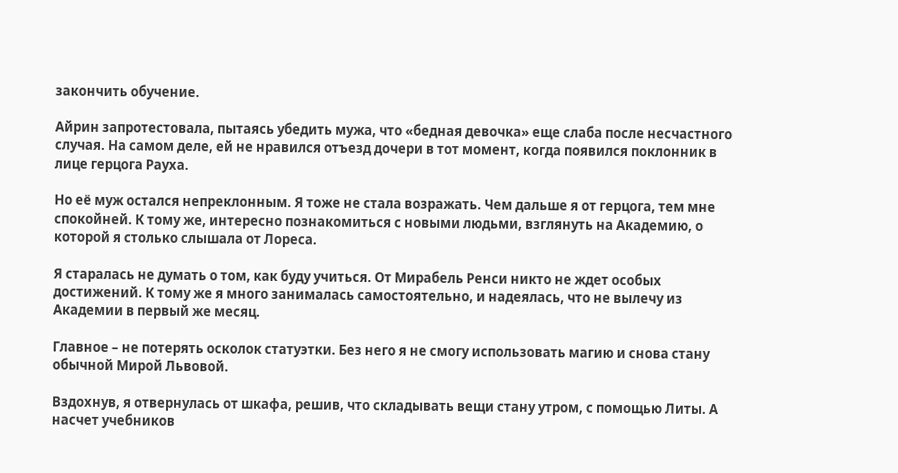закончить обучение.

Айрин запротестовала, пытаясь убедить мужа, что «бедная девочка» еще слаба после несчастного случая. На самом деле, ей не нравился отъезд дочери в тот момент, когда появился поклонник в лице герцога Рауха.

Но её муж остался непреклонным. Я тоже не стала возражать. Чем дальше я от герцога, тем мне спокойней. К тому же, интересно познакомиться с новыми людьми, взглянуть на Академию, о которой я столько слышала от Лореса.

Я старалась не думать о том, как буду учиться. От Мирабель Ренси никто не ждет особых достижений. К тому же я много занималась самостоятельно, и надеялась, что не вылечу из Академии в первый же месяц.

Главное – не потерять осколок статуэтки. Без него я не смогу использовать магию и снова стану обычной Мирой Львовой.

Вздохнув, я отвернулась от шкафа, решив, что складывать вещи стану утром, с помощью Литы. А насчет учебников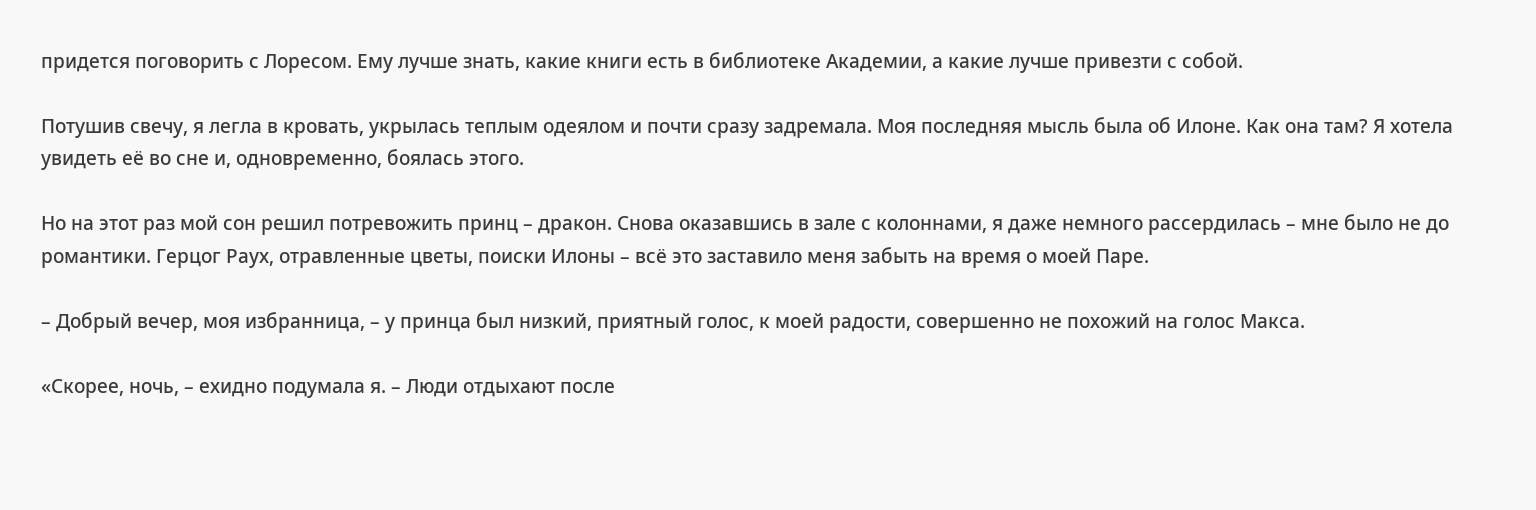придется поговорить с Лоресом. Ему лучше знать, какие книги есть в библиотеке Академии, а какие лучше привезти с собой.

Потушив свечу, я легла в кровать, укрылась теплым одеялом и почти сразу задремала. Моя последняя мысль была об Илоне. Как она там? Я хотела увидеть её во сне и, одновременно, боялась этого.

Но на этот раз мой сон решил потревожить принц – дракон. Снова оказавшись в зале с колоннами, я даже немного рассердилась – мне было не до романтики. Герцог Раух, отравленные цветы, поиски Илоны – всё это заставило меня забыть на время о моей Паре.

– Добрый вечер, моя избранница, – у принца был низкий, приятный голос, к моей радости, совершенно не похожий на голос Макса.

«Скорее, ночь, – ехидно подумала я. – Люди отдыхают после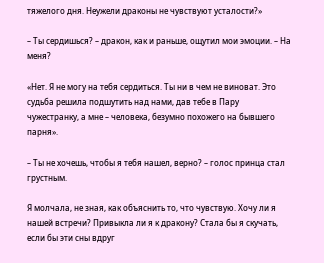тяжелого дня. Неужели драконы не чувствуют усталости?»

– Ты сердишься? – дракон, как и раньше, ощутил мои эмоции. – На меня?

«Нет. Я не могу на тебя сердиться. Ты ни в чем не виноват. Это судьба решила подшутить над нами, дав тебе в Пару чужестранку, а мне – человека, безумно похожего на бывшего парня».

– Ты не хочешь, чтобы я тебя нашел, верно? – голос принца стал грустным.

Я молчала, не зная, как объяснить то, что чувствую. Хочу ли я нашей встречи? Привыкла ли я к дракону? Стала бы я скучать, если бы эти сны вдруг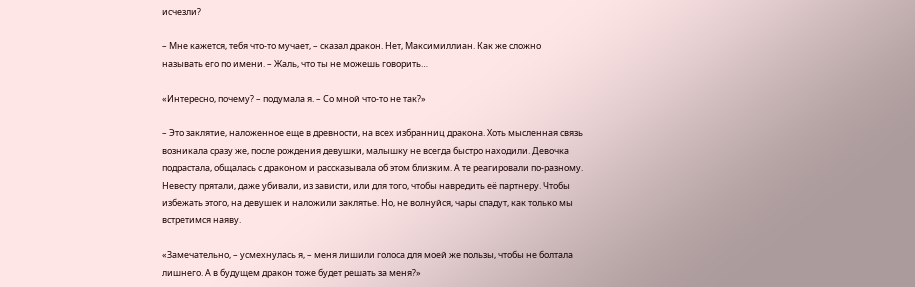исчезли?

– Мне кажется, тебя что-то мучает, – сказал дракон. Нет, Максимиллиан. Как же сложно называть его по имени. – Жаль, что ты не можешь говорить…

«Интересно, почему? – подумала я. – Со мной что-то не так?»

– Это заклятие, наложенное еще в древности, на всех избранниц дракона. Хоть мысленная связь возникала сразу же, после рождения девушки, малышку не всегда быстро находили. Девочка подрастала, общалась с драконом и рассказывала об этом близким. А те реагировали по-разному. Невесту прятали, даже убивали, из зависти, или для того, чтобы навредить её партнеру. Чтобы избежать этого, на девушек и наложили заклятье. Но, не волнуйся, чары спадут, как только мы встретимся наяву.

«Замечательно, – усмехнулась я, – меня лишили голоса для моей же пользы, чтобы не болтала лишнего. А в будущем дракон тоже будет решать за меня?»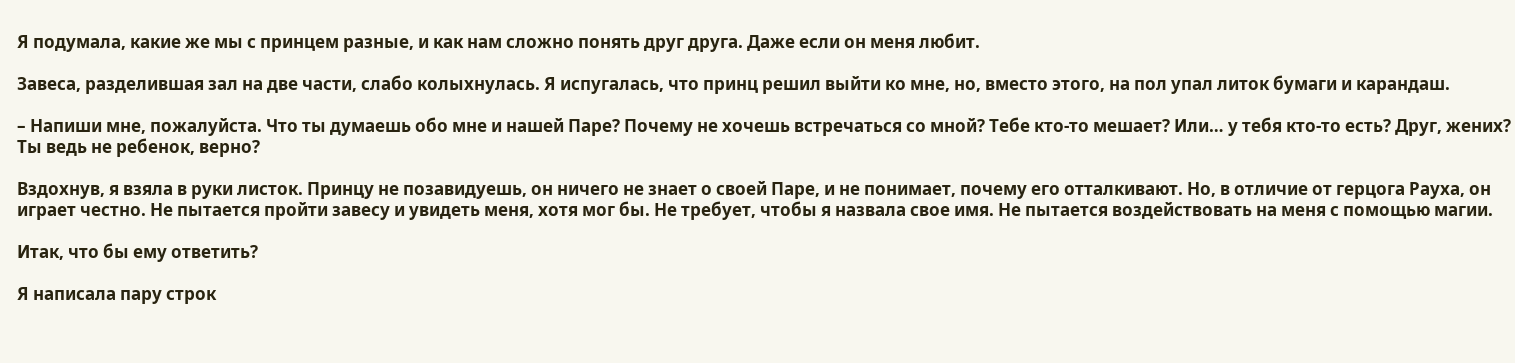Я подумала, какие же мы с принцем разные, и как нам сложно понять друг друга. Даже если он меня любит.

Завеса, разделившая зал на две части, слабо колыхнулась. Я испугалась, что принц решил выйти ко мне, но, вместо этого, на пол упал литок бумаги и карандаш.

– Напиши мне, пожалуйста. Что ты думаешь обо мне и нашей Паре? Почему не хочешь встречаться со мной? Тебе кто-то мешает? Или… у тебя кто-то есть? Друг, жених? Ты ведь не ребенок, верно?

Вздохнув, я взяла в руки листок. Принцу не позавидуешь, он ничего не знает о своей Паре, и не понимает, почему его отталкивают. Но, в отличие от герцога Рауха, он играет честно. Не пытается пройти завесу и увидеть меня, хотя мог бы. Не требует, чтобы я назвала свое имя. Не пытается воздействовать на меня с помощью магии.

Итак, что бы ему ответить?

Я написала пару строк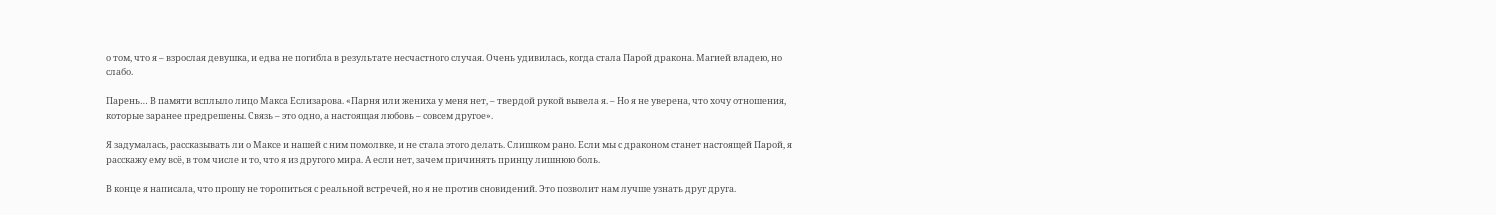о том, что я – взрослая девушка, и едва не погибла в результате несчастного случая. Очень удивилась, когда стала Парой дракона. Магией владею, но слабо.

Парень… В памяти всплыло лицо Макса Еслизарова. «Парня или жениха у меня нет, – твердой рукой вывела я. – Но я не уверена, что хочу отношения, которые заранее предрешены. Связь – это одно, а настоящая любовь – совсем другое».

Я задумалась, рассказывать ли о Максе и нашей с ним помолвке, и не стала этого делать. Слишком рано. Если мы с драконом станет настоящей Парой, я расскажу ему всё, в том числе и то, что я из другого мира. А если нет, зачем причинять принцу лишнюю боль.

В конце я написала, что прошу не торопиться с реальной встречей, но я не против сновидений. Это позволит нам лучше узнать друг друга.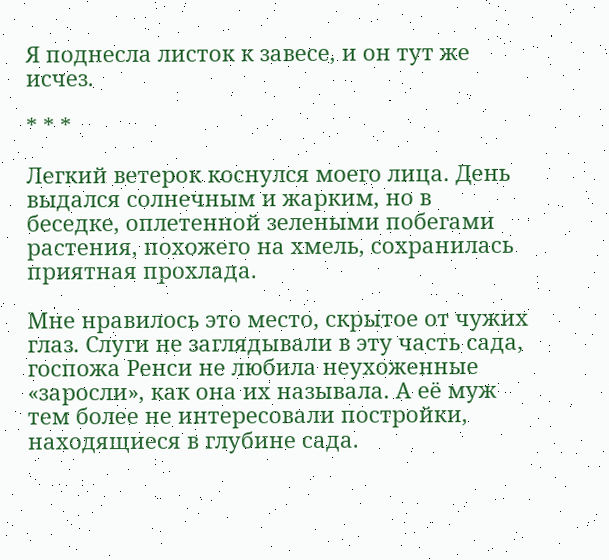Я поднесла листок к завесе, и он тут же исчез.

* * *

Легкий ветерок коснулся моего лица. День выдался солнечным и жарким, но в беседке, оплетенной зелеными побегами растения, похожего на хмель, сохранилась приятная прохлада.

Мне нравилось это место, скрытое от чужих глаз. Слуги не заглядывали в эту часть сада, госпожа Ренси не любила неухоженные «заросли», как она их называла. А её муж тем более не интересовали постройки, находящиеся в глубине сада.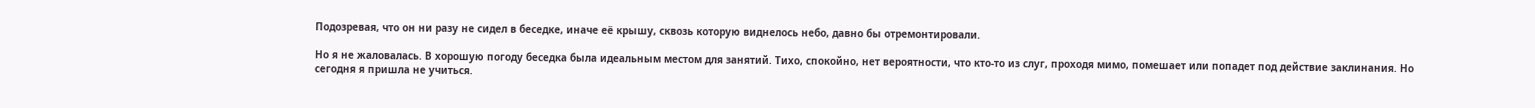Подозревая, что он ни разу не сидел в беседке, иначе её крышу, сквозь которую виднелось небо, давно бы отремонтировали.

Но я не жаловалась. В хорошую погоду беседка была идеальным местом для занятий. Тихо, спокойно, нет вероятности, что кто-то из слуг, проходя мимо, помешает или попадет под действие заклинания. Но сегодня я пришла не учиться.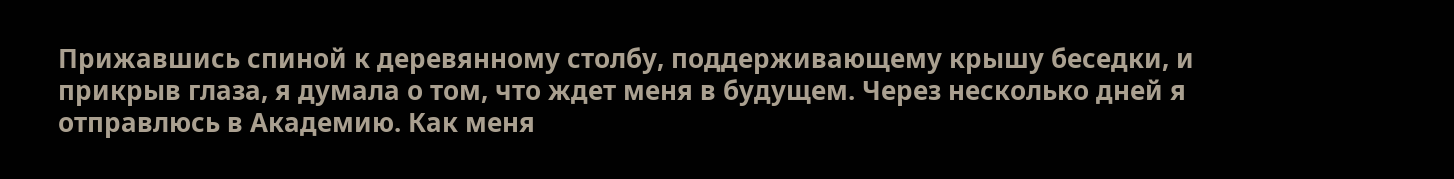Прижавшись спиной к деревянному столбу, поддерживающему крышу беседки, и прикрыв глаза, я думала о том, что ждет меня в будущем. Через несколько дней я отправлюсь в Академию. Как меня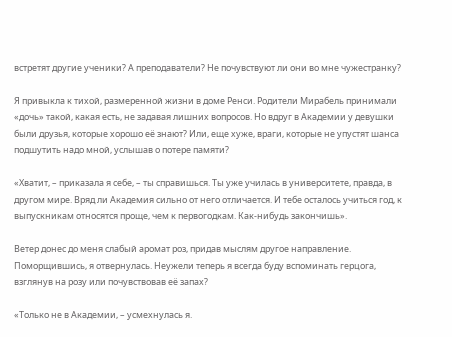встретят другие ученики? А преподаватели? Не почувствуют ли они во мне чужестранку?

Я привыкла к тихой, размеренной жизни в доме Ренси. Родители Мирабель принимали «дочь» такой, какая есть, не задавая лишних вопросов. Но вдруг в Академии у девушки были друзья, которые хорошо её знают? Или, еще хуже, враги, которые не упустят шанса подшутить надо мной, услышав о потере памяти?

«Хватит, – приказала я себе, – ты справишься. Ты уже училась в университете, правда, в другом мире. Вряд ли Академия сильно от него отличается. И тебе осталось учиться год, к выпускникам относятся проще, чем к первогодкам. Как-нибудь закончишь».

Ветер донес до меня слабый аромат роз, придав мыслям другое направление. Поморщившись, я отвернулась. Неужели теперь я всегда буду вспоминать герцога, взглянув на розу или почувствовав её запах?

«Только не в Академии, – усмехнулась я.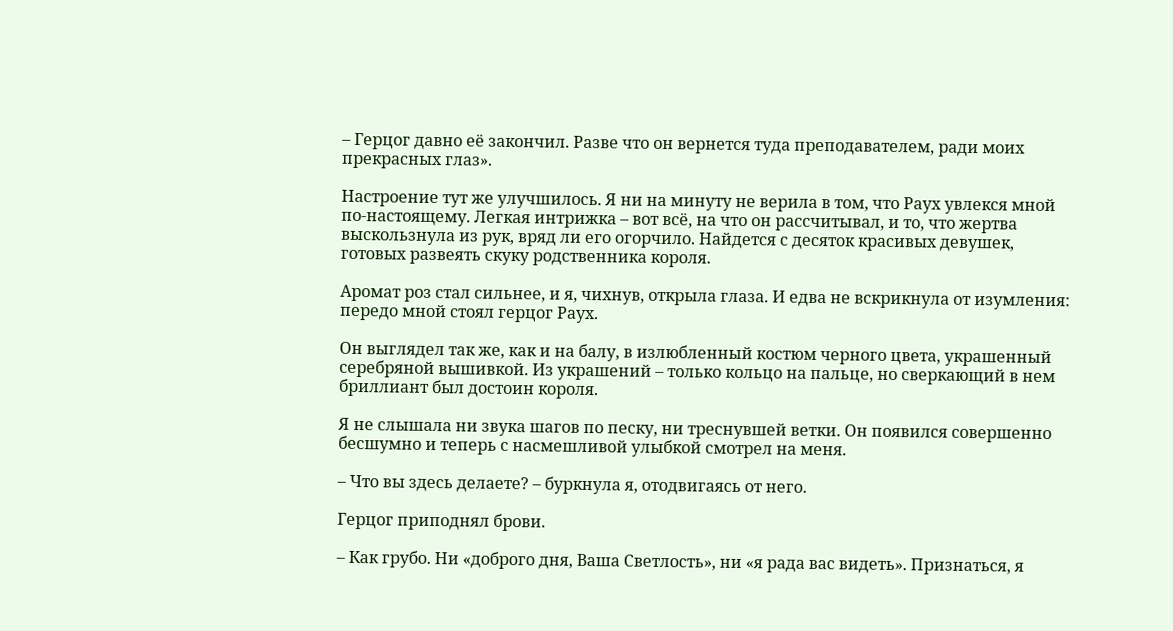– Герцог давно её закончил. Разве что он вернется туда преподавателем, ради моих прекрасных глаз».

Настроение тут же улучшилось. Я ни на минуту не верила в том, что Раух увлекся мной по-настоящему. Легкая интрижка – вот всё, на что он рассчитывал, и то, что жертва выскользнула из рук, вряд ли его огорчило. Найдется с десяток красивых девушек, готовых развеять скуку родственника короля.

Аромат роз стал сильнее, и я, чихнув, открыла глаза. И едва не вскрикнула от изумления: передо мной стоял герцог Раух.

Он выглядел так же, как и на балу, в излюбленный костюм черного цвета, украшенный серебряной вышивкой. Из украшений – только кольцо на пальце, но сверкающий в нем бриллиант был достоин короля.

Я не слышала ни звука шагов по песку, ни треснувшей ветки. Он появился совершенно бесшумно и теперь с насмешливой улыбкой смотрел на меня.

– Что вы здесь делаете? – буркнула я, отодвигаясь от него.

Герцог приподнял брови.

– Как грубо. Ни «доброго дня, Ваша Светлость», ни «я рада вас видеть». Признаться, я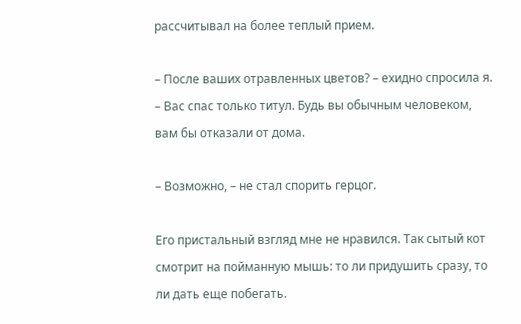рассчитывал на более теплый прием.

– После ваших отравленных цветов? – ехидно спросила я. – Вас спас только титул. Будь вы обычным человеком, вам бы отказали от дома.

– Возможно, – не стал спорить герцог.

Его пристальный взгляд мне не нравился. Так сытый кот смотрит на пойманную мышь: то ли придушить сразу, то ли дать еще побегать.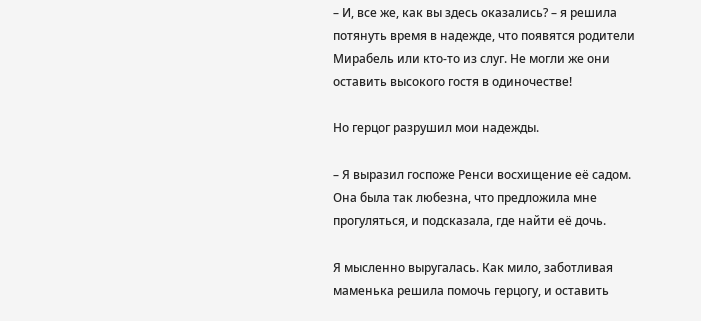– И, все же, как вы здесь оказались? – я решила потянуть время в надежде, что появятся родители Мирабель или кто-то из слуг. Не могли же они оставить высокого гостя в одиночестве!

Но герцог разрушил мои надежды.

– Я выразил госпоже Ренси восхищение её садом. Она была так любезна, что предложила мне прогуляться, и подсказала, где найти её дочь.

Я мысленно выругалась. Как мило, заботливая маменька решила помочь герцогу, и оставить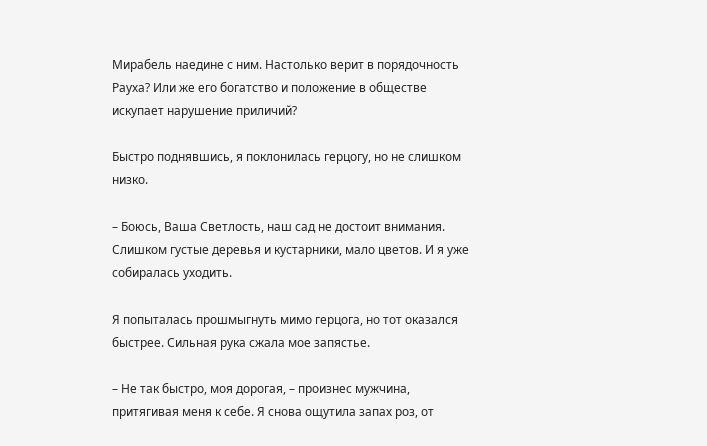Мирабель наедине с ним. Настолько верит в порядочность Рауха? Или же его богатство и положение в обществе искупает нарушение приличий?

Быстро поднявшись, я поклонилась герцогу, но не слишком низко.

– Боюсь, Ваша Светлость, наш сад не достоит внимания. Слишком густые деревья и кустарники, мало цветов. И я уже собиралась уходить.

Я попыталась прошмыгнуть мимо герцога, но тот оказался быстрее. Сильная рука сжала мое запястье.

– Не так быстро, моя дорогая, – произнес мужчина, притягивая меня к себе. Я снова ощутила запах роз, от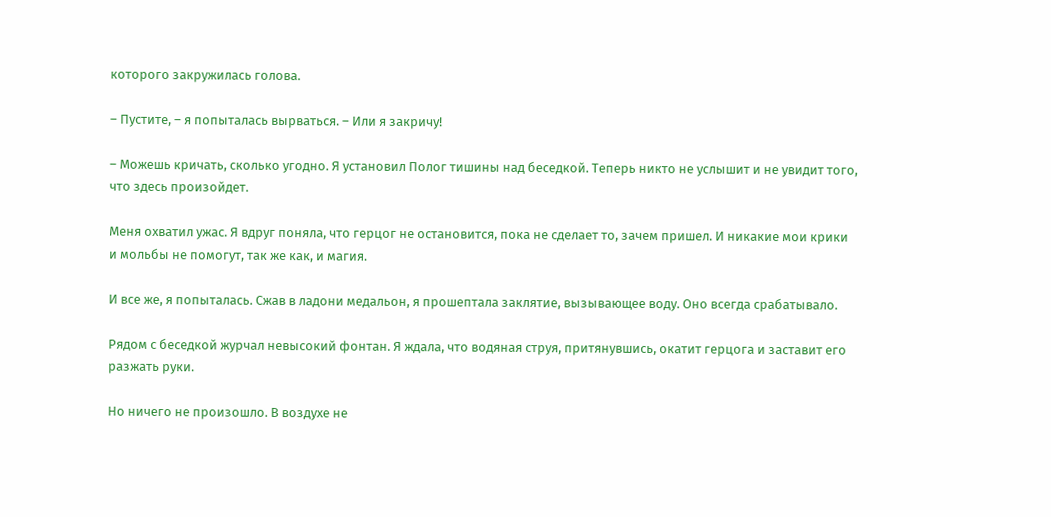которого закружилась голова.

– Пустите, – я попыталась вырваться. – Или я закричу!

– Можешь кричать, сколько угодно. Я установил Полог тишины над беседкой. Теперь никто не услышит и не увидит того, что здесь произойдет.

Меня охватил ужас. Я вдруг поняла, что герцог не остановится, пока не сделает то, зачем пришел. И никакие мои крики и мольбы не помогут, так же как, и магия.

И все же, я попыталась. Сжав в ладони медальон, я прошептала заклятие, вызывающее воду. Оно всегда срабатывало.

Рядом с беседкой журчал невысокий фонтан. Я ждала, что водяная струя, притянувшись, окатит герцога и заставит его разжать руки.

Но ничего не произошло. В воздухе не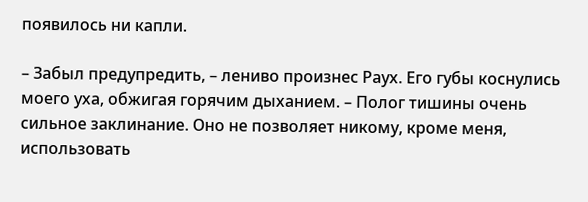появилось ни капли.

– Забыл предупредить, – лениво произнес Раух. Его губы коснулись моего уха, обжигая горячим дыханием. – Полог тишины очень сильное заклинание. Оно не позволяет никому, кроме меня, использовать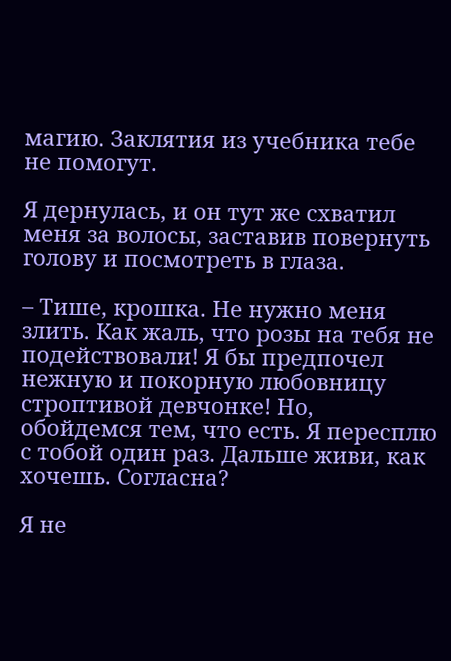магию. Заклятия из учебника тебе не помогут.

Я дернулась, и он тут же схватил меня за волосы, заставив повернуть голову и посмотреть в глаза.

– Тише, крошка. Не нужно меня злить. Как жаль, что розы на тебя не подействовали! Я бы предпочел нежную и покорную любовницу строптивой девчонке! Но, обойдемся тем, что есть. Я пересплю с тобой один раз. Дальше живи, как хочешь. Согласна?

Я не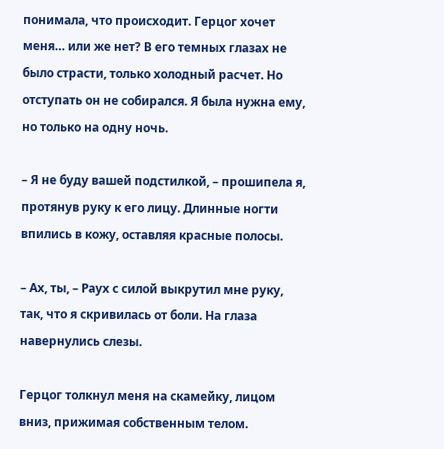понимала, что происходит. Герцог хочет меня… или же нет? В его темных глазах не было страсти, только холодный расчет. Но отступать он не собирался. Я была нужна ему, но только на одну ночь.

– Я не буду вашей подстилкой, – прошипела я, протянув руку к его лицу. Длинные ногти впились в кожу, оставляя красные полосы.

– Ах, ты, – Раух с силой выкрутил мне руку, так, что я скривилась от боли. На глаза навернулись слезы.

Герцог толкнул меня на скамейку, лицом вниз, прижимая собственным телом.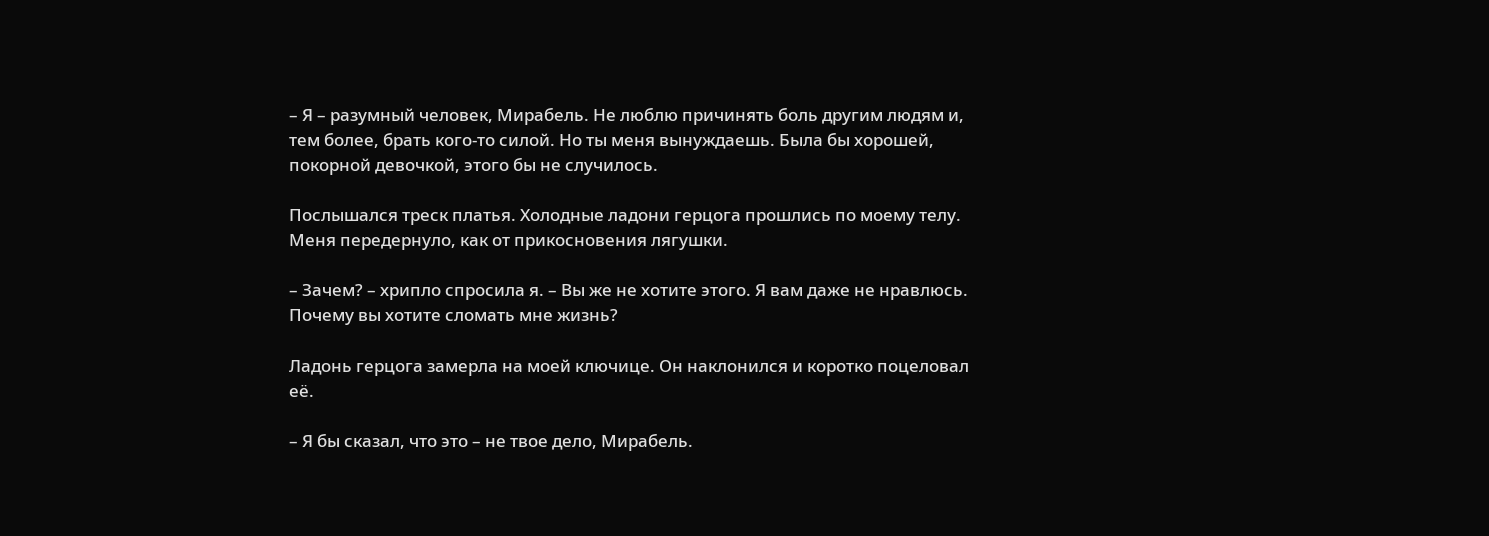– Я – разумный человек, Мирабель. Не люблю причинять боль другим людям и, тем более, брать кого-то силой. Но ты меня вынуждаешь. Была бы хорошей, покорной девочкой, этого бы не случилось.

Послышался треск платья. Холодные ладони герцога прошлись по моему телу. Меня передернуло, как от прикосновения лягушки.

– Зачем? – хрипло спросила я. – Вы же не хотите этого. Я вам даже не нравлюсь. Почему вы хотите сломать мне жизнь?

Ладонь герцога замерла на моей ключице. Он наклонился и коротко поцеловал её.

– Я бы сказал, что это – не твое дело, Мирабель.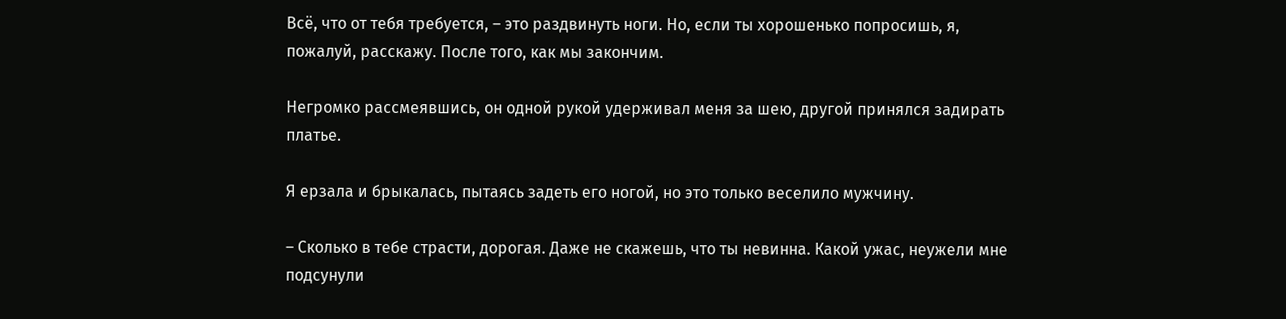Всё, что от тебя требуется, – это раздвинуть ноги. Но, если ты хорошенько попросишь, я, пожалуй, расскажу. После того, как мы закончим.

Негромко рассмеявшись, он одной рукой удерживал меня за шею, другой принялся задирать платье.

Я ерзала и брыкалась, пытаясь задеть его ногой, но это только веселило мужчину.

– Сколько в тебе страсти, дорогая. Даже не скажешь, что ты невинна. Какой ужас, неужели мне подсунули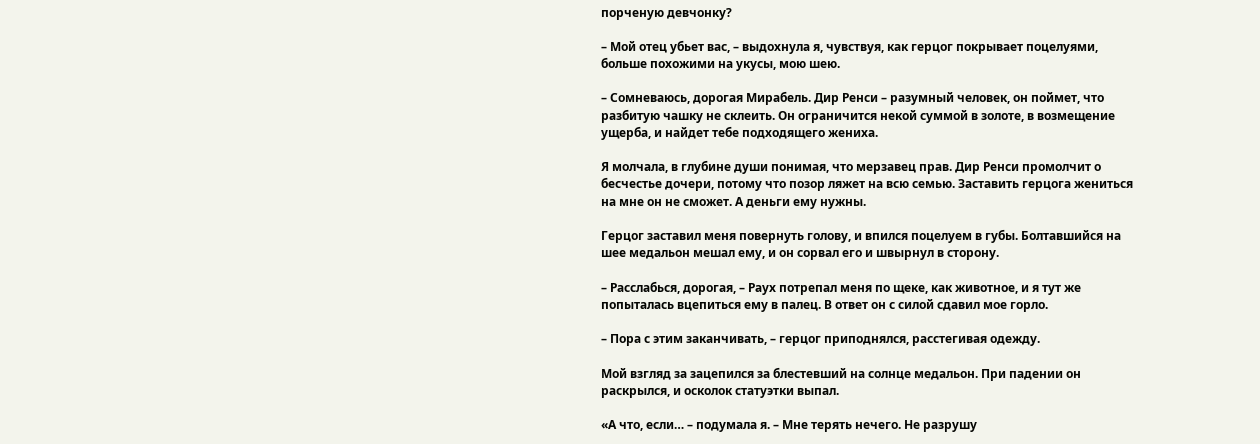порченую девчонку?

– Мой отец убьет вас, – выдохнула я, чувствуя, как герцог покрывает поцелуями, больше похожими на укусы, мою шею.

– Сомневаюсь, дорогая Мирабель. Дир Ренси – разумный человек, он поймет, что разбитую чашку не склеить. Он ограничится некой суммой в золоте, в возмещение ущерба, и найдет тебе подходящего жениха.

Я молчала, в глубине души понимая, что мерзавец прав. Дир Ренси промолчит о бесчестье дочери, потому что позор ляжет на всю семью. Заставить герцога жениться на мне он не сможет. А деньги ему нужны.

Герцог заставил меня повернуть голову, и впился поцелуем в губы. Болтавшийся на шее медальон мешал ему, и он сорвал его и швырнул в сторону.

– Расслабься, дорогая, – Раух потрепал меня по щеке, как животное, и я тут же попыталась вцепиться ему в палец. В ответ он с силой сдавил мое горло.

– Пора с этим заканчивать, – герцог приподнялся, расстегивая одежду.

Мой взгляд за зацепился за блестевший на солнце медальон. При падении он раскрылся, и осколок статуэтки выпал.

«А что, если… – подумала я. – Мне терять нечего. Не разрушу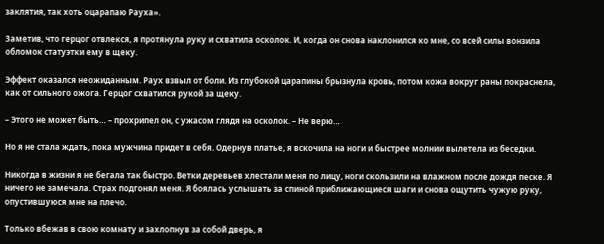заклятия, так хоть оцарапаю Рауха».

Заметив, что герцог отвлекся, я протянула руку и схватила осколок. И, когда он снова наклонился ко мне, со всей силы вонзила обломок статуэтки ему в щеку.

Эффект оказался неожиданным. Раух взвыл от боли. Из глубокой царапины брызнула кровь, потом кожа вокруг раны покраснела, как от сильного ожога. Герцог схватился рукой за щеку.

– Этого не может быть… – прохрипел он, с ужасом глядя на осколок. – Не верю…

Но я не стала ждать, пока мужчина придет в себя. Одернув платье, я вскочила на ноги и быстрее молнии вылетела из беседки.

Никогда в жизни я не бегала так быстро. Ветки деревьев хлестали меня по лицу, ноги скользили на влажном после дождя песке. Я ничего не замечала. Страх подгонял меня. Я боялась услышать за спиной приближающиеся шаги и снова ощутить чужую руку, опустившуюся мне на плечо.

Только вбежав в свою комнату и захлопнув за собой дверь, я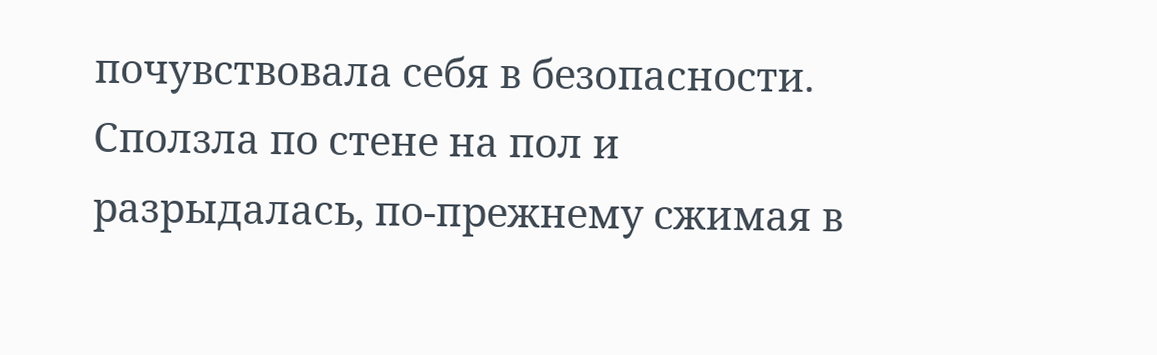почувствовала себя в безопасности. Сползла по стене на пол и разрыдалась, по-прежнему сжимая в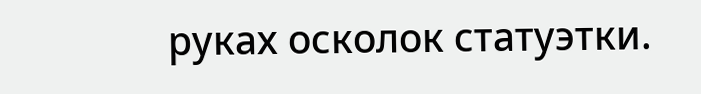руках осколок статуэтки.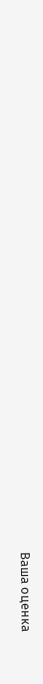Ваша оценка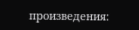произведения: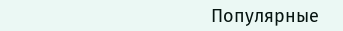Популярные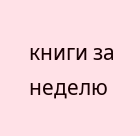книги за неделю